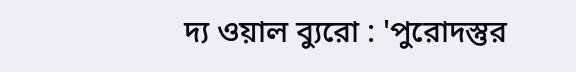দ্য ওয়াল ব্যুরো : 'পুরোদস্তুর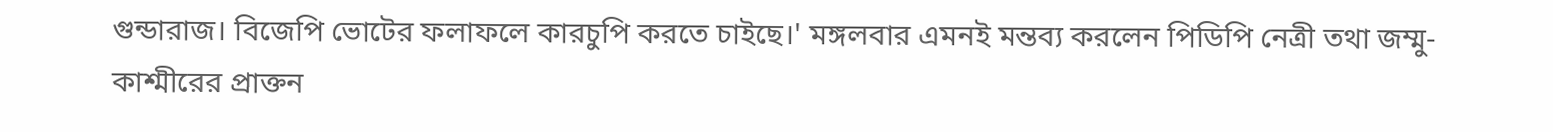গুন্ডারাজ। বিজেপি ভোটের ফলাফলে কারচুপি করতে চাইছে।' মঙ্গলবার এমনই মন্তব্য করলেন পিডিপি নেত্রী তথা জম্মু-কাশ্মীরের প্রাক্তন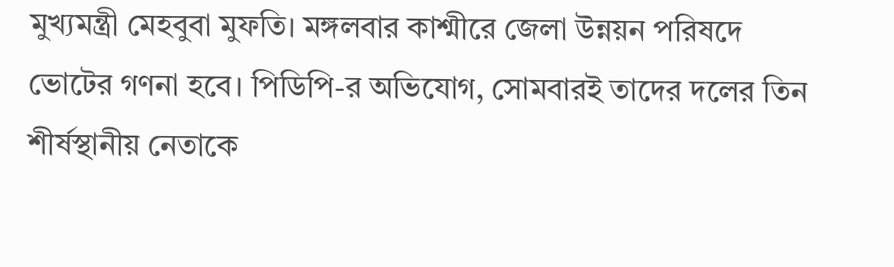মুখ্যমন্ত্রী মেহবুবা মুফতি। মঙ্গলবার কাশ্মীরে জেলা উন্নয়ন পরিষদে ভোটের গণনা হবে। পিডিপি-র অভিযোগ, সোমবারই তাদের দলের তিন শীর্ষস্থানীয় নেতাকে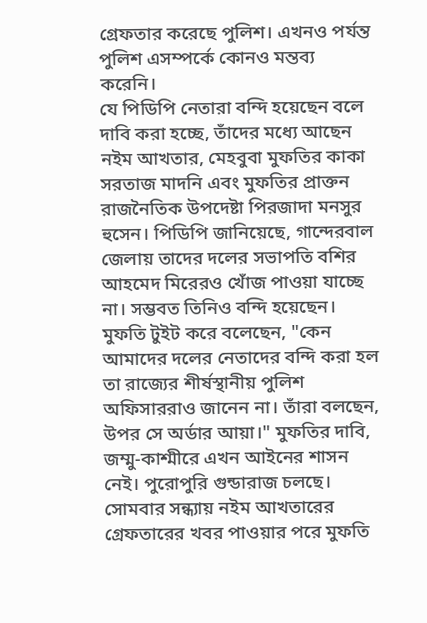গ্রেফতার করেছে পুলিশ। এখনও পর্যন্ত পুলিশ এসম্পর্কে কোনও মন্তব্য করেনি।
যে পিডিপি নেতারা বন্দি হয়েছেন বলে দাবি করা হচ্ছে, তাঁদের মধ্যে আছেন নইম আখতার, মেহবুবা মুফতির কাকা সরতাজ মাদনি এবং মুফতির প্রাক্তন রাজনৈতিক উপদেষ্টা পিরজাদা মনসুর হুসেন। পিডিপি জানিয়েছে, গান্দেরবাল জেলায় তাদের দলের সভাপতি বশির আহমেদ মিরেরও খোঁজ পাওয়া যাচ্ছে না। সম্ভবত তিনিও বন্দি হয়েছেন। মুফতি টুইট করে বলেছেন, "কেন আমাদের দলের নেতাদের বন্দি করা হল তা রাজ্যের শীর্ষস্থানীয় পুলিশ অফিসাররাও জানেন না। তাঁরা বলছেন, উপর সে অর্ডার আয়া।" মুফতির দাবি, জম্মু-কাশ্মীরে এখন আইনের শাসন নেই। পুরোপুরি গুন্ডারাজ চলছে।
সোমবার সন্ধ্যায় নইম আখতারের গ্রেফতারের খবর পাওয়ার পরে মুফতি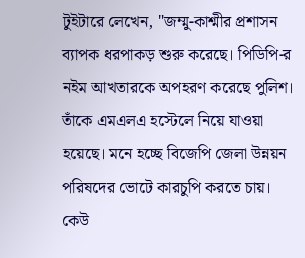টুইটারে লেখেন, "জম্মু-কাশ্মীর প্রশাসন ব্যাপক ধরপাকড় শুরু করেছে। পিডিপি-র নইম আখতারকে অপহরণ করেছে পুলিশ। তাঁকে এমএলএ হস্টেলে নিয়ে যাওয়া হয়েছে। মনে হচ্ছে বিজেপি জেলা উন্নয়ন পরিষদের ভোটে কারচুপি করতে চায়। কেউ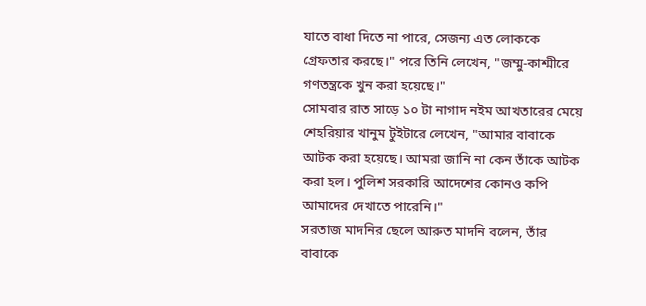যাতে বাধা দিতে না পারে, সেজন্য এত লোককে গ্রেফতার করছে।" পরে তিনি লেখেন, "জম্মু-কাশ্মীরে গণতন্ত্রকে খুন করা হয়েছে।"
সোমবার রাত সাড়ে ১০ টা নাগাদ নইম আখতারের মেয়ে শেহরিয়ার খানুম টুইটারে লেখেন, "আমার বাবাকে আটক করা হয়েছে। আমরা জানি না কেন তাঁকে আটক করা হল। পুলিশ সরকারি আদেশের কোনও কপি আমাদের দেখাতে পারেনি।"
সরতাজ মাদনির ছেলে আরুত মাদনি বলেন, তাঁর বাবাকে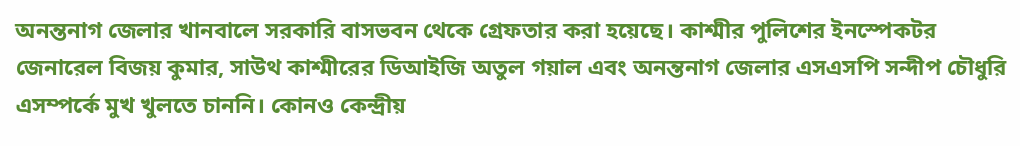অনন্তনাগ জেলার খানবালে সরকারি বাসভবন থেকে গ্রেফতার করা হয়েছে। কাশ্মীর পুলিশের ইনস্পেকটর জেনারেল বিজয় কুমার, সাউথ কাশ্মীরের ডিআইজি অতুল গয়াল এবং অনন্তনাগ জেলার এসএসপি সন্দীপ চৌধুরি এসম্পর্কে মুখ খুলতে চাননি। কোনও কেন্দ্রীয়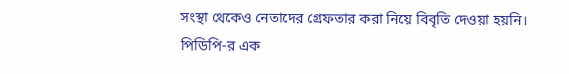সংস্থা থেকেও নেতাদের গ্রেফতার করা নিয়ে বিবৃতি দেওয়া হয়নি।
পিডিপি-র এক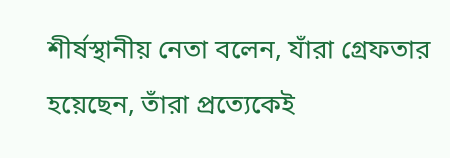শীর্ষস্থানীয় নেতা বলেন, যাঁরা গ্রেফতার হয়েছেন, তাঁরা প্রত্যেকেই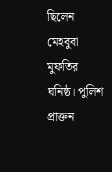ছিলেন মেহবুবা মুফতির ঘনিষ্ঠ। পুলিশ প্রাক্তন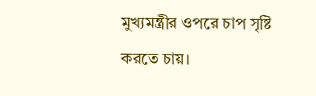মুখ্যমন্ত্রীর ওপরে চাপ সৃষ্টি করতে চায়।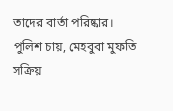তাদের বার্তা পরিষ্কার। পুলিশ চায়, মেহবুবা মুফতি সক্রিয়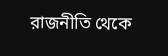রাজনীতি থেকে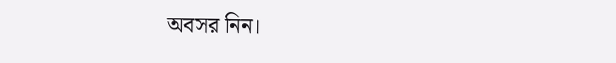অবসর নিন।